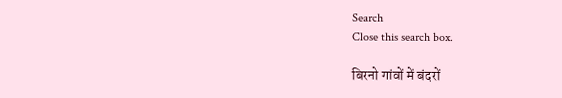Search
Close this search box.

बिरनो गांवों में बंदरों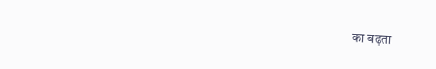का बढ़ता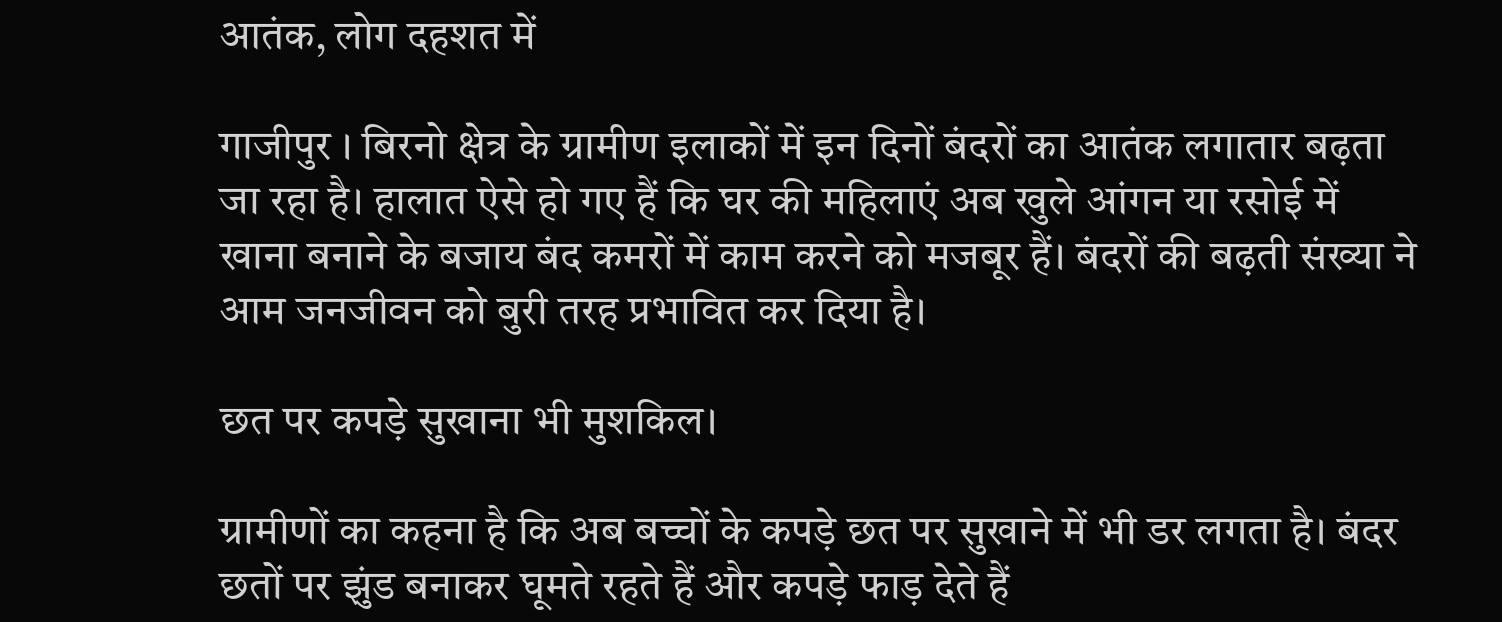आतंक, लोग दहशत में

गाजीपुर । बिरनो क्षेत्र के ग्रामीण इलाकों में इन दिनों बंदरों का आतंक लगातार बढ़ता जा रहा है। हालात ऐसे हो गए हैं कि घर की महिलाएं अब खुले आंगन या रसोई में खाना बनाने के बजाय बंद कमरों में काम करने को मजबूर हैं। बंदरों की बढ़ती संख्या ने आम जनजीवन को बुरी तरह प्रभावित कर दिया है।

छत पर कपड़े सुखाना भी मुशकिल।

ग्रामीणों का कहना है कि अब बच्चों के कपड़े छत पर सुखाने में भी डर लगता है। बंदर छतों पर झुंड बनाकर घूमते रहते हैं और कपड़े फाड़ देते हैं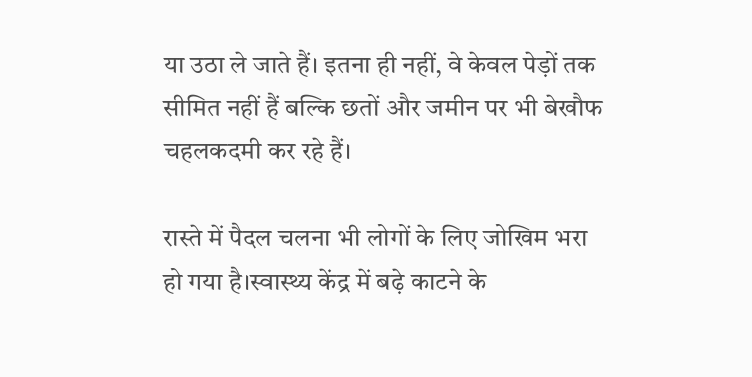या उठा ले जाते हैं। इतना ही नहीं, वे केवल पेड़ों तक सीमित नहीं हैं बल्कि छतों और जमीन पर भी बेखौफ चहलकदमी कर रहे हैं।

रास्ते में पैदल चलना भी लोगों के लिए जोखिम भरा हो गया है।स्वास्थ्य केंद्र में बढ़े काटने के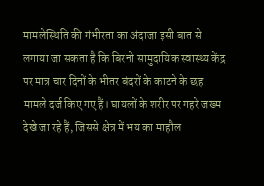मामलेस्थिति की गंभीरता का अंदाजा इसी बात से लगाया जा सकता है कि बिरनो सामुदायिक स्वास्थ्य केंद्र पर मात्र चार दिनों के भीतर बंदरों के काटने के छह मामले दर्ज किए गए हैं। घायलों के शरीर पर गहरे जख्म देखे जा रहे हैं, जिससे क्षेत्र में भय का माहौल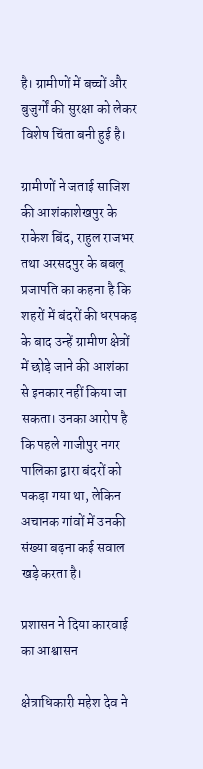है। ग्रामीणों में बच्चों और बुजुर्गों की सुरक्षा को लेकर विशेष चिंता बनी हुई है।

ग्रामीणों ने जताई साजिश की आशंकाशेखपुर के राकेश बिंद, राहुल राजभर तथा अरसदपुर के बबलू प्रजापति का कहना है कि शहरों में बंदरों की धरपकड़ के बाद उन्हें ग्रामीण क्षेत्रों में छोड़े जाने की आशंका से इनकार नहीं किया जा सकता। उनका आरोप है कि पहले गाजीपुर नगर पालिका द्वारा बंदरों को पकड़ा गया था, लेकिन अचानक गांवों में उनकी संख्या बढ़ना कई सवाल खड़े करता है।

प्रशासन ने दिया कारवाई का आश्वासन

क्षेत्राधिकारी महेश देव ने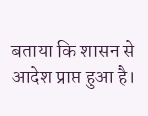बताया कि शासन से आदेश प्राप्त हुआ है।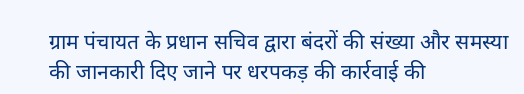ग्राम पंचायत के प्रधान सचिव द्वारा बंदरों की संख्या और समस्या की जानकारी दिए जाने पर धरपकड़ की कार्रवाई की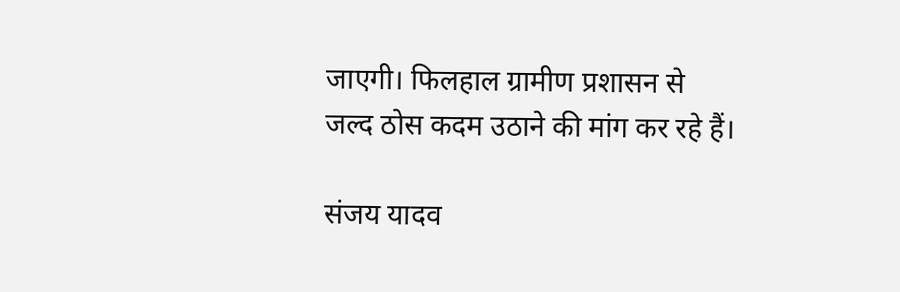जाएगी। फिलहाल ग्रामीण प्रशासन से जल्द ठोस कदम उठाने की मांग कर रहे हैं।

संजय यादव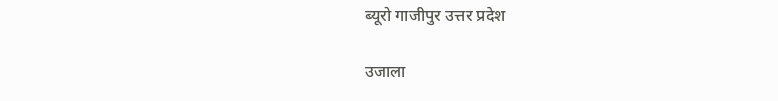ब्यूरो गाजीपुर उत्तर प्रदेश

उजाला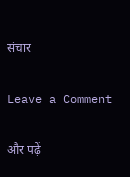संचार

Leave a Comment

और पढ़ें